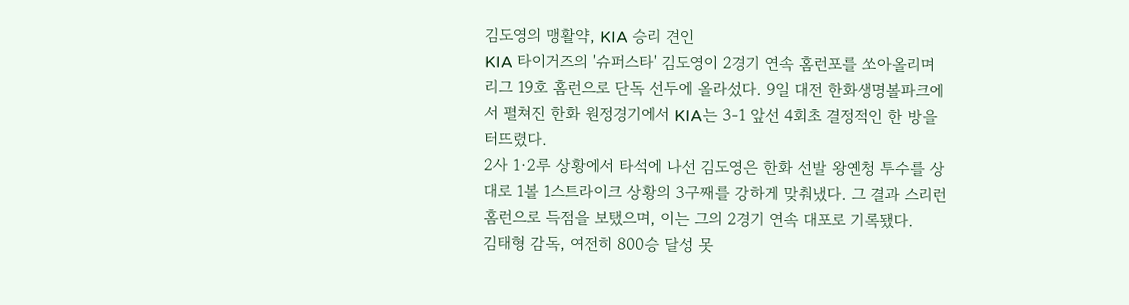김도영의 맹활약, KIA 승리 견인
KIA 타이거즈의 '슈퍼스타' 김도영이 2경기 연속 홈런포를 쏘아올리며 리그 19호 홈런으로 단독 선두에 올라섰다. 9일 대전 한화생명볼파크에서 펼쳐진 한화 원정경기에서 KIA는 3-1 앞선 4회초 결정적인 한 방을 터뜨렸다.
2사 1·2루 상황에서 타석에 나선 김도영은 한화 선발 왕옌청 투수를 상대로 1볼 1스트라이크 상황의 3구째를 강하게 맞춰냈다. 그 결과 스리런 홈런으로 득점을 보탰으며, 이는 그의 2경기 연속 대포로 기록됐다.
김태형 감독, 여전히 800승 달성 못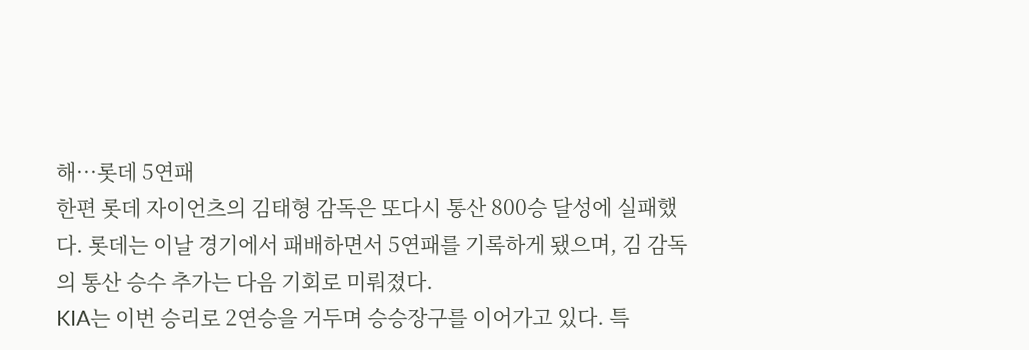해···롯데 5연패
한편 롯데 자이언츠의 김태형 감독은 또다시 통산 800승 달성에 실패했다. 롯데는 이날 경기에서 패배하면서 5연패를 기록하게 됐으며, 김 감독의 통산 승수 추가는 다음 기회로 미뤄졌다.
KIA는 이번 승리로 2연승을 거두며 승승장구를 이어가고 있다. 특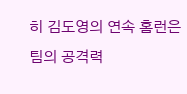히 김도영의 연속 홈런은 팀의 공격력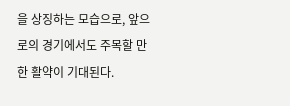을 상징하는 모습으로, 앞으로의 경기에서도 주목할 만한 활약이 기대된다.